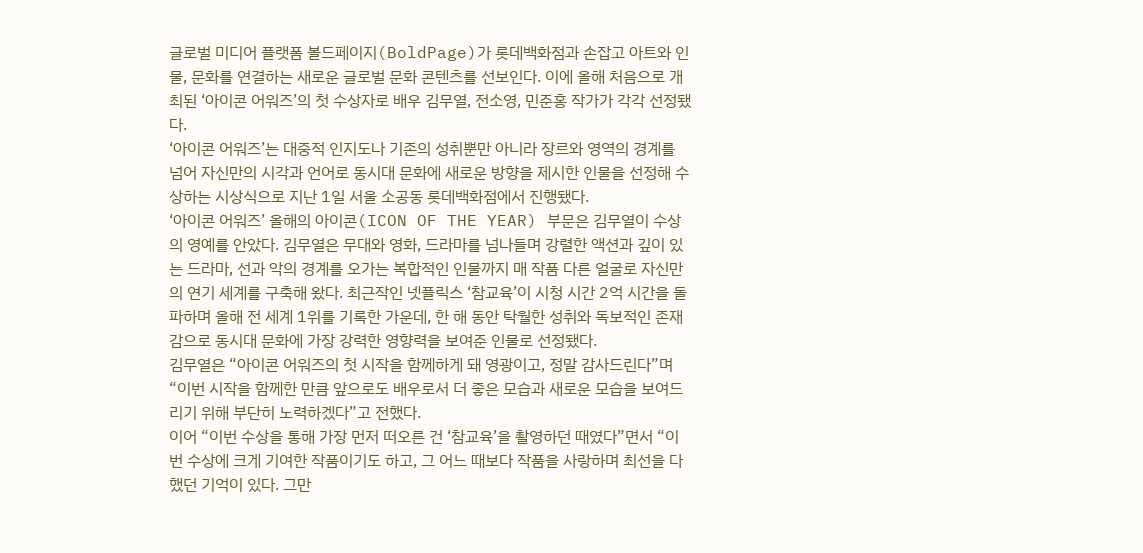글로벌 미디어 플랫폼 볼드페이지(BoldPage)가 롯데백화점과 손잡고 아트와 인물, 문화를 연결하는 새로운 글로벌 문화 콘텐츠를 선보인다. 이에 올해 처음으로 개최된 ‘아이콘 어워즈’의 첫 수상자로 배우 김무열, 전소영, 민준홍 작가가 각각 선정됐다.
‘아이콘 어워즈’는 대중적 인지도나 기존의 성취뿐만 아니라 장르와 영역의 경계를 넘어 자신만의 시각과 언어로 동시대 문화에 새로운 방향을 제시한 인물을 선정해 수상하는 시상식으로 지난 1일 서울 소공동 롯데백화점에서 진행됐다.
‘아이콘 어워즈’ 올해의 아이콘(ICON OF THE YEAR) 부문은 김무열이 수상의 영예를 안았다. 김무열은 무대와 영화, 드라마를 넘나들며 강렬한 액션과 깊이 있는 드라마, 선과 악의 경계를 오가는 복합적인 인물까지 매 작품 다른 얼굴로 자신만의 연기 세계를 구축해 왔다. 최근작인 넷플릭스 ‘참교육’이 시청 시간 2억 시간을 돌파하며 올해 전 세계 1위를 기록한 가운데, 한 해 동안 탁월한 성취와 독보적인 존재감으로 동시대 문화에 가장 강력한 영향력을 보여준 인물로 선정됐다.
김무열은 “아이콘 어워즈의 첫 시작을 함께하게 돼 영광이고, 정말 감사드린다”며 “이번 시작을 함께한 만큼 앞으로도 배우로서 더 좋은 모습과 새로운 모습을 보여드리기 위해 부단히 노력하겠다”고 전했다.
이어 “이번 수상을 통해 가장 먼저 떠오른 건 ‘참교육’을 촬영하던 때였다”면서 “이번 수상에 크게 기여한 작품이기도 하고, 그 어느 때보다 작품을 사랑하며 최선을 다했던 기억이 있다. 그만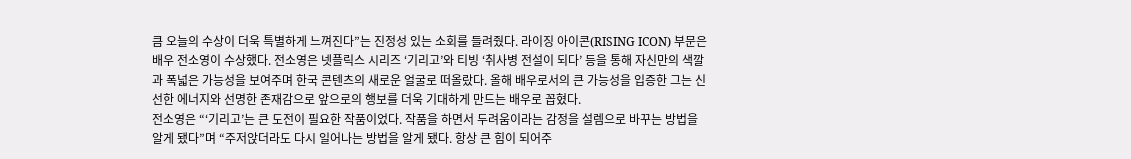큼 오늘의 수상이 더욱 특별하게 느껴진다”는 진정성 있는 소회를 들려줬다. 라이징 아이콘(RISING ICON) 부문은 배우 전소영이 수상했다. 전소영은 넷플릭스 시리즈 ‘기리고’와 티빙 ‘취사병 전설이 되다’ 등을 통해 자신만의 색깔과 폭넓은 가능성을 보여주며 한국 콘텐츠의 새로운 얼굴로 떠올랐다. 올해 배우로서의 큰 가능성을 입증한 그는 신선한 에너지와 선명한 존재감으로 앞으로의 행보를 더욱 기대하게 만드는 배우로 꼽혔다.
전소영은 “‘기리고’는 큰 도전이 필요한 작품이었다. 작품을 하면서 두려움이라는 감정을 설렘으로 바꾸는 방법을 알게 됐다”며 “주저앉더라도 다시 일어나는 방법을 알게 됐다. 항상 큰 힘이 되어주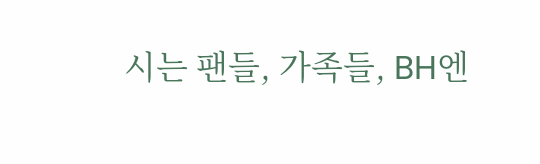시는 팬들, 가족들, BH엔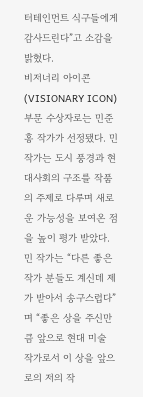터테인먼트 식구들에게 감사드린다”고 소감을 밝혔다.
비저너리 아이콘(VISIONARY ICON) 부문 수상자로는 민준홍 작가가 선정됐다. 민 작가는 도시 풍경과 현대사회의 구조를 작품의 주제로 다루며 새로운 가능성을 보여온 점을 높이 평가 받았다. 민 작가는 “다른 좋은 작가 분들도 계신데 제가 받아서 송구스럽다”며 “좋은 상을 주신만큼 앞으로 현대 미술 작가로서 이 상을 앞으로의 저의 작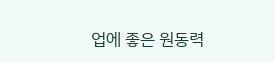업에 좋은 원동력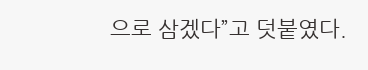으로 삼겠다”고 덧붙였다.